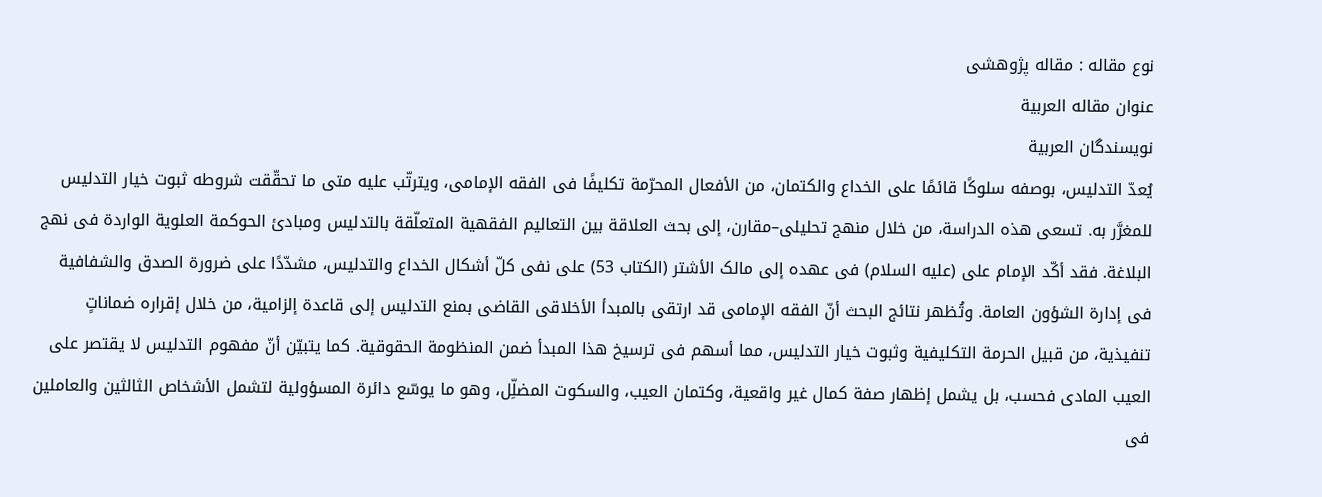نوع مقاله : مقاله پژوهشی
عنوان مقاله العربیة
نویسندگان العربیة
یُعدّ التدلیس، بوصفه سلوکًا قائمًا على الخداع والکتمان، من الأفعال المحرّمة تکلیفًا فی الفقه الإمامی، ویترتّب علیه متى ما تحقّقت شروطه ثبوت خیار التدلیس للمغرَّر به. تسعى هذه الدراسة، من خلال منهج تحلیلی–مقارن، إلى بحث العلاقة بین التعالیم الفقهیة المتعلّقة بالتدلیس ومبادئ الحوکمة العلویة الواردة فی نهج البلاغة. فقد أکّد الإمام علی (علیه السلام) فی عهده إلى مالک الأشتر (الکتاب 53) على نفی کلّ أشکال الخداع والتدلیس، مشدّدًا على ضرورة الصدق والشفافیة فی إدارة الشؤون العامة. وتُظهر نتائج البحث أنّ الفقه الإمامی قد ارتقى بالمبدأ الأخلاقی القاضی بمنع التدلیس إلى قاعدة إلزامیة، من خلال إقراره ضماناتٍ تنفیذیة، من قبیل الحرمة التکلیفیة وثبوت خیار التدلیس، مما أسهم فی ترسیخ هذا المبدأ ضمن المنظومة الحقوقیة. کما یتبیّن أنّ مفهوم التدلیس لا یقتصر على العیب المادی فحسب، بل یشمل إظهار صفة کمال غیر واقعیة، وکتمان العیب، والسکوت المضلِّل، وهو ما یوسّع دائرة المسؤولیة لتشمل الأشخاص الثالثین والعاملین فی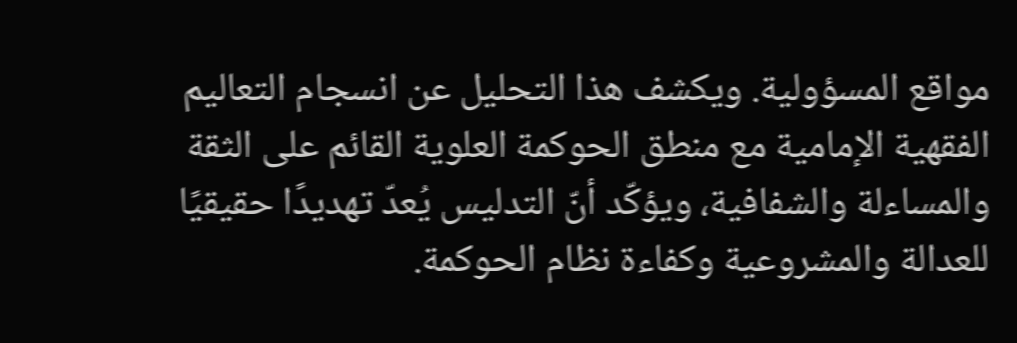مواقع المسؤولیة. ویکشف هذا التحلیل عن انسجام التعالیم الفقهیة الإمامیة مع منطق الحوکمة العلویة القائم على الثقة والمساءلة والشفافیة، ویؤکّد أنّ التدلیس یُعدّ تهدیدًا حقیقیًا للعدالة والمشروعیة وکفاءة نظام الحوکمة.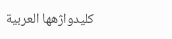کلیدواژهها العربیة